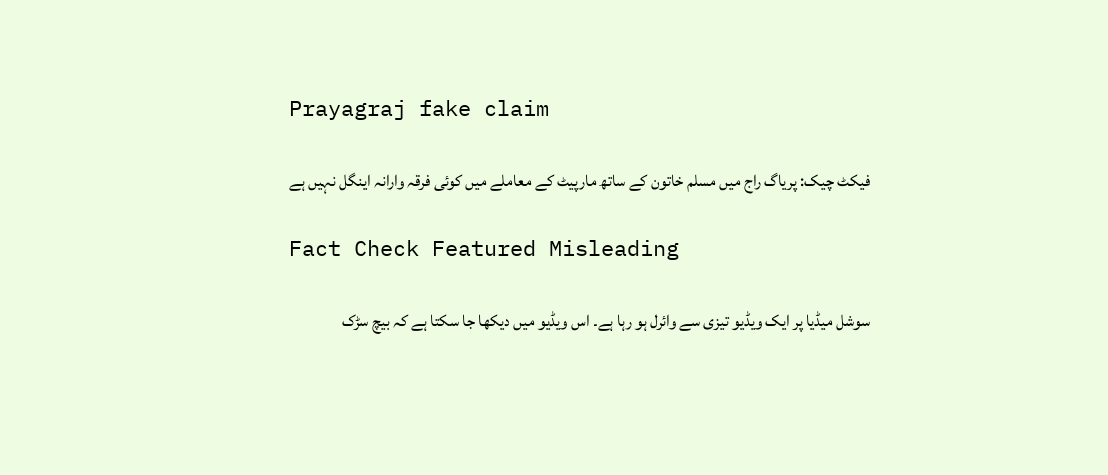Prayagraj fake claim

فیکٹ چیک: پریاگ راج میں مسلم خاتون کے ساتھ مارپیٹ کے معاملے میں کوئی فرقہ وارانہ اینگل نہیں ہے

Fact Check Featured Misleading

سوشل میڈیا پر ایک ویڈیو تیزی سے وائرل ہو رہا ہے۔ اس ویڈیو میں دیکھا جا سکتا ہے کہ بیچ سڑک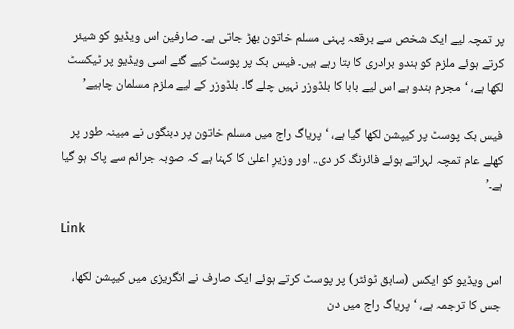پر تمچہ لیے ایک شخص سے برقعہ پہنی مسلم خاتون بھڑ جاتی ہے۔ صارفین اس ویڈیو کو شیئر کرتے ہوئے ملزم کو ہندو برادری کا بتا رہے ہیں۔ فیس بک پر پوسٹ کیے گئے اسی ویڈیو پر ٹیکسٹ لکھا ہے، ‘مجرم ہندو ہے اس لیے بابا کا بلڈوزر نہیں چلے گا۔ بلڈوزر کے لیے ملزم مسلمان چاہیے’

فیس بک پوسٹ پر کیپشن لکھا گیا ہے، ‘پریاگ راج میں مسلم خاتون پر دبنگوں نے مبینہ طور پر کھلے عام تمچہ لہراتے ہوئے فائرنگ کر دی.. اور وزیرِ اعلیٰ کا کہنا ہے کہ صوبہ جرائم سے پاک ہو گیا ہے۔’

Link

اس ویڈیو کو ایکس (سابق ٹوئٹر) پر پوسٹ کرتے ہوئے ایک صارف نے انگریزی میں کیپشن لکھا، جس کا ترجمہ ہے، ‘پریاگ راج میں دن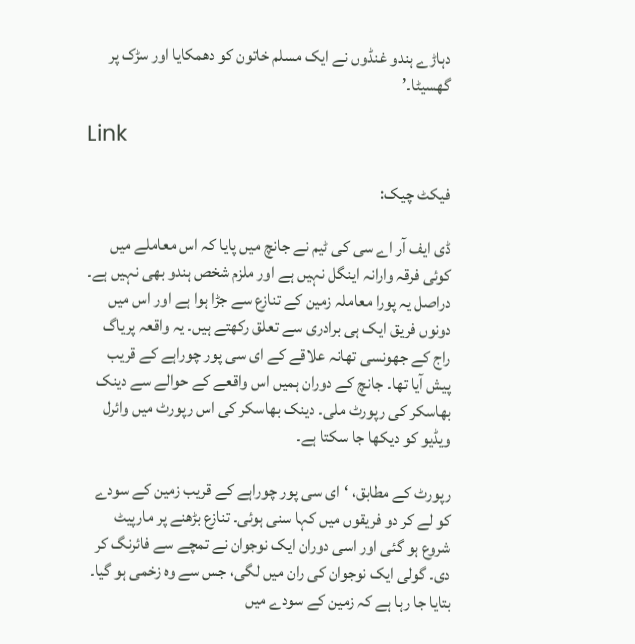دہاڑے ہندو غنڈوں نے ایک مسلم خاتون کو دھمکایا اور سڑک پر گھسیٹا۔’

Link

فیکٹ چیک:

ڈی ایف آر اے سی کی ٹیم نے جانچ میں پایا کہ اس معاملے میں کوئی فرقہ وارانہ اینگل نہیں ہے اور ملزم شخص ہندو بھی نہیں ہے۔ دراصل یہ پورا معاملہ زمین کے تنازع سے جڑا ہوا ہے اور اس میں دونوں فریق ایک ہی برادری سے تعلق رکھتے ہیں۔ یہ واقعہ پریاگ راج کے جھونسی تھانہ علاقے کے ای سی پور چوراہے کے قریب پیش آیا تھا۔ جانچ کے دوران ہمیں اس واقعے کے حوالے سے دینک بھاسکر کی رپورٹ ملی۔ دینک بھاسکر کی اس رپورٹ میں وائرل ویڈیو کو دیکھا جا سکتا ہے۔

رپورٹ کے مطابق، ‘ای سی پور چوراہے کے قریب زمین کے سودے کو لے کر دو فریقوں میں کہا سنی ہوئی۔ تنازع بڑھنے پر مارپیٹ شروع ہو گئی اور اسی دوران ایک نوجوان نے تمچے سے فائرنگ کر دی۔ گولی ایک نوجوان کی ران میں لگی، جس سے وہ زخمی ہو گیا۔ بتایا جا رہا ہے کہ زمین کے سودے میں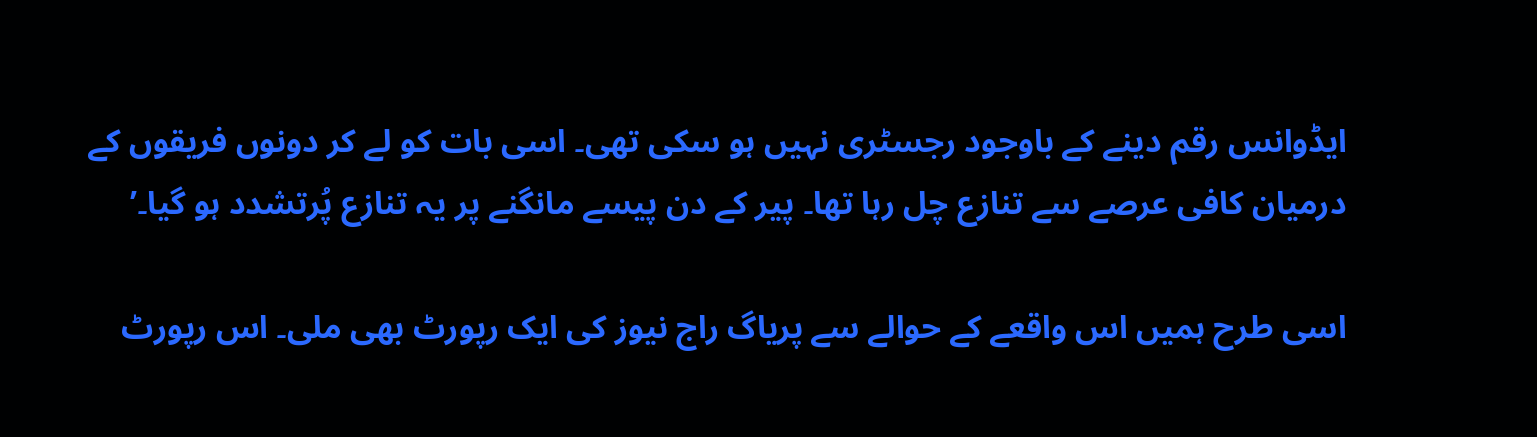ایڈوانس رقم دینے کے باوجود رجسٹری نہیں ہو سکی تھی۔ اسی بات کو لے کر دونوں فریقوں کے درمیان کافی عرصے سے تنازع چل رہا تھا۔ پیر کے دن پیسے مانگنے پر یہ تنازع پُرتشدد ہو گیا۔’

اسی طرح ہمیں اس واقعے کے حوالے سے پریاگ راج نیوز کی ایک رپورٹ بھی ملی۔ اس رپورٹ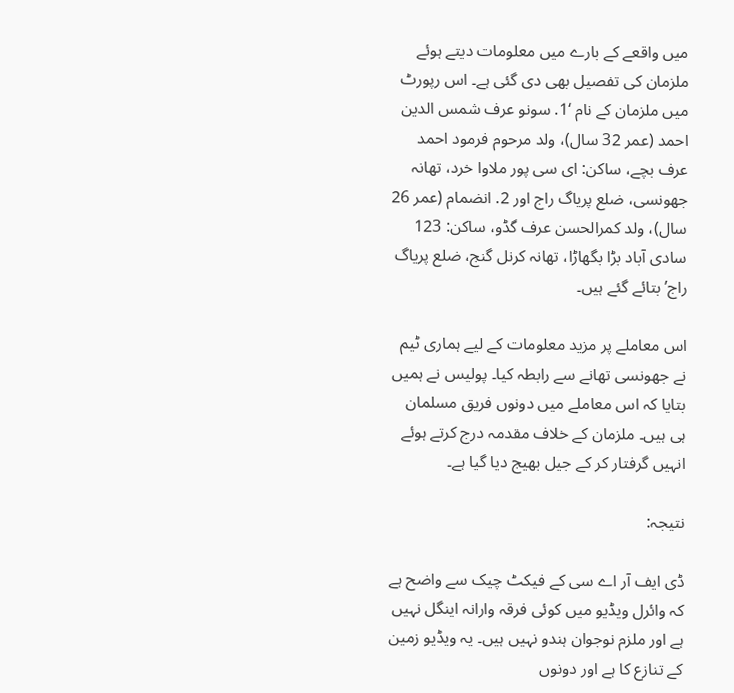میں واقعے کے بارے میں معلومات دیتے ہوئے ملزمان کی تفصیل بھی دی گئی ہے۔ اس رپورٹ میں ملزمان کے نام ‘1. سونو عرف شمس الدین احمد (عمر 32 سال)، ولد مرحوم فرمود احمد عرف بچے، ساکن: ای سی پور ملاوا خرد، تھانہ جھونسی، ضلع پریاگ راج اور 2. انضمام (عمر 26 سال)، ولد کمرالحسن عرف گڈو، ساکن: 123 سادی آباد بڑا بگھاڑا، تھانہ کرنل گنج، ضلع پریاگ راج’ بتائے گئے ہیں۔

اس معاملے پر مزید معلومات کے لیے ہماری ٹیم نے جھونسی تھانے سے رابطہ کیا۔ پولیس نے ہمیں بتایا کہ اس معاملے میں دونوں فریق مسلمان ہی ہیں۔ ملزمان کے خلاف مقدمہ درج کرتے ہوئے انہیں گرفتار کر کے جیل بھیج دیا گیا ہے۔

نتیجہ:

ڈی ایف آر اے سی کے فیکٹ چیک سے واضح ہے کہ وائرل ویڈیو میں کوئی فرقہ وارانہ اینگل نہیں ہے اور ملزم نوجوان ہندو نہیں ہیں۔ یہ ویڈیو زمین کے تنازع کا ہے اور دونوں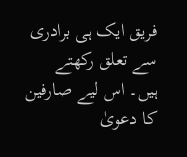فریق ایک ہی برادری سے تعلق رکھتے ہیں۔ اس لیے صارفین کا دعویٰ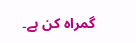گمراہ کن ہے۔